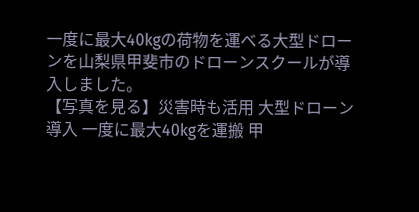一度に最大40kgの荷物を運べる大型ドローンを山梨県甲斐市のドローンスクールが導入しました。
【写真を見る】災害時も活用 大型ドローン導入 一度に最大40kgを運搬 甲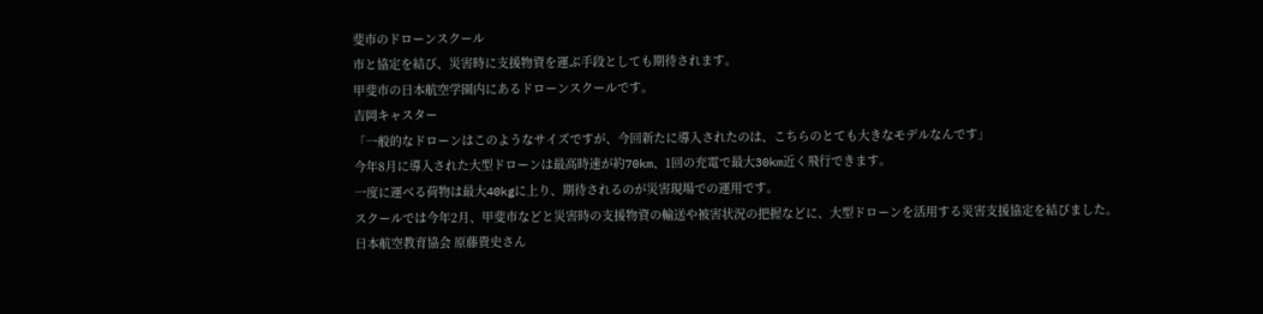斐市のドローンスクール
市と協定を結び、災害時に支援物資を運ぶ手段としても期待されます。
甲斐市の日本航空学園内にあるドローンスクールです。
吉岡キャスター
「一般的なドローンはこのようなサイズですが、今回新たに導入されたのは、こちらのとても大きなモデルなんです」
今年8月に導入された大型ドローンは最高時速が約70km、1回の充電で最大30km近く飛行できます。
一度に運べる荷物は最大40kgに上り、期待されるのが災害現場での運用です。
スクールでは今年2月、甲斐市などと災害時の支援物資の輸送や被害状況の把握などに、大型ドローンを活用する災害支援協定を結びました。
日本航空教育協会 原藤貴史さん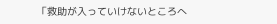「救助が入っていけないところへ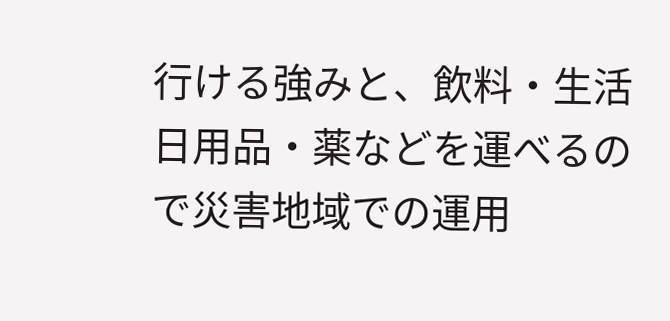行ける強みと、飲料・生活日用品・薬などを運べるので災害地域での運用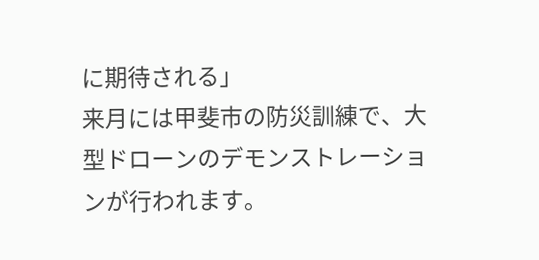に期待される」
来月には甲斐市の防災訓練で、大型ドローンのデモンストレーションが行われます。